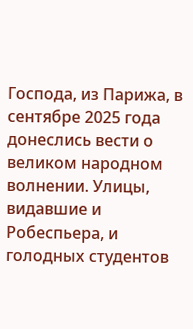Господа, из Парижа, в сентябре 2025 года донеслись вести о великом народном волнении. Улицы, видавшие и Робеспьера, и голодных студентов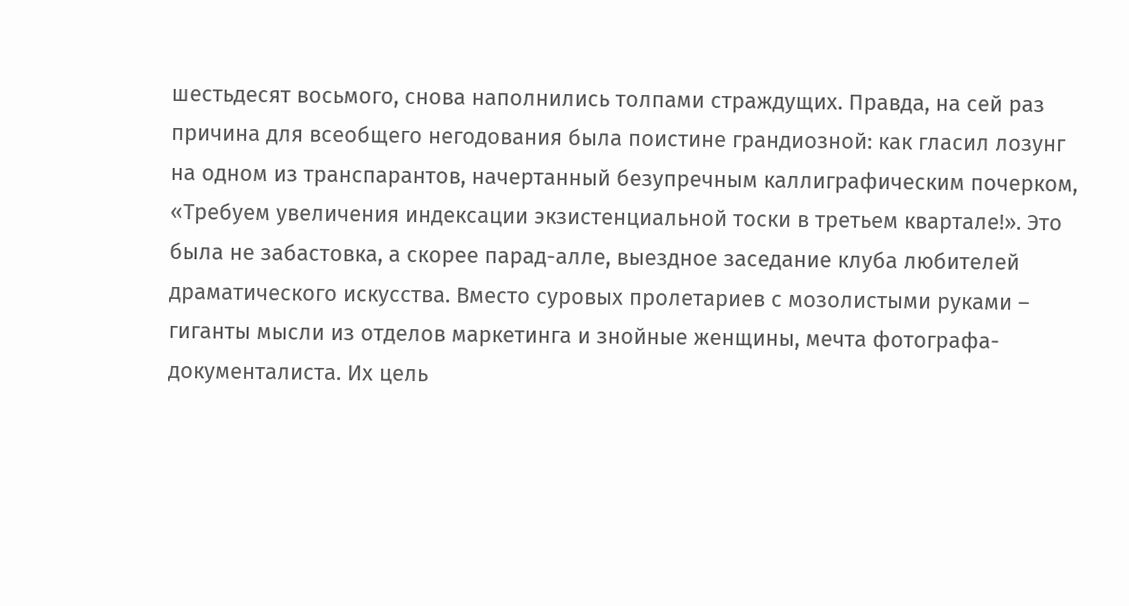шестьдесят восьмого, снова наполнились толпами страждущих. Правда, на сей раз причина для всеобщего негодования была поистине грандиозной: как гласил лозунг на одном из транспарантов, начертанный безупречным каллиграфическим почерком, «Требуем увеличения индексации экзистенциальной тоски в третьем квартале!». Это была не забастовка, а скорее парад-алле, выездное заседание клуба любителей драматического искусства. Вместо суровых пролетариев с мозолистыми руками – гиганты мысли из отделов маркетинга и знойные женщины, мечта фотографа-документалиста. Их цель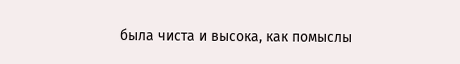была чиста и высока, как помыслы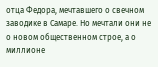отца Федора, мечтавшего о свечном заводике в Самаре. Но мечтали они не о новом общественном строе, а о миллионе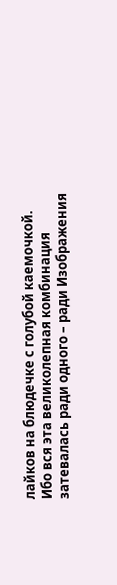лайков на блюдечке с голубой каемочкой. Ибо вся эта великолепная комбинация затевалась ради одного – ради Изображения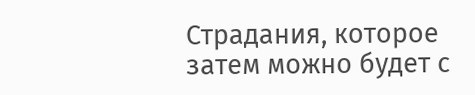Страдания, которое затем можно будет с